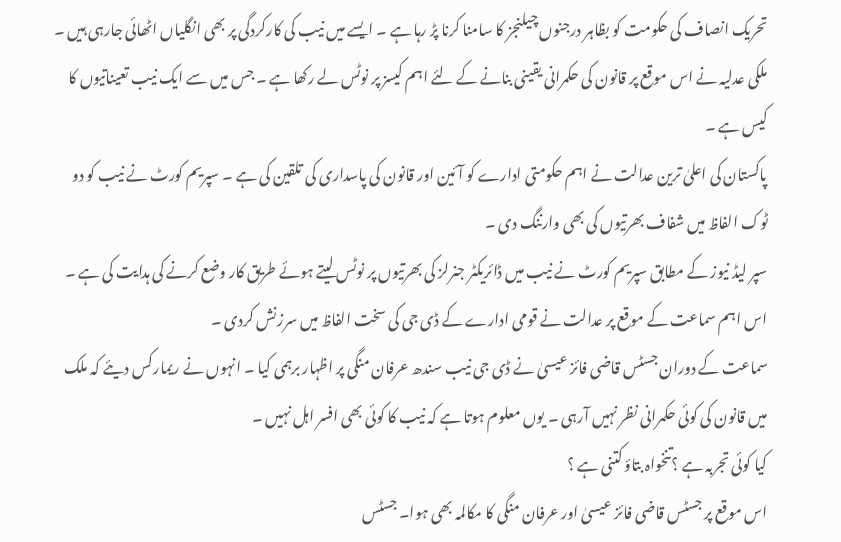تحریک انصاف کی حکومت کو بظاہر درجنوں چیلنجز کا سامنا کرنا پڑ رہا ہے ۔ ایسے میں نیب کی کارکردگی پر بھی انگلیاں اٹھائی جارہی ہیں ۔
ملکی عدلیہ نے اس موقع پر قانون کی حکمرانی یقینی بنانے کے لئے اہم کیسز پر نوٹس لے رکھا ہے ۔ جس میں سے ایک نیب تعیناتیوں کا کیس ہے ۔
پاکستان کی اعلیٰ ترین عدالت نے اہم حکومتی ادارے کو آئین اور قانون کی پاسداری کی تلقین کی ہے ۔ سپریم کورٹ نے نیب کو دو ٹوک الفاظ میں شفاف بھرتیوں کی بھی وارننگ دی ۔
سپر لیڈ نیوز کے مطابق سپریم کورٹ نے نیب میں ڈائریکٹر جنرلز کی بھرتیوں پر نوٹس لیتے ہوئے طریق کار وضع کرنے کی ہدایت کی ہے ۔ اس اہم سماعت کے موقع پر عدالت نے قومی ادارے کے ڈی جی کی سخت الفاظ میں سرزنش کردی ۔
سماعت کے دوران جسٹس قاضی فائز عیسیٰ نے ڈی جی نیب سندھ عرفان منگی پر اظہار برہمی کیا ۔ انہوں نے ریمارکس دیئے کہ ملک میں قانون کی کوئی حکمرانی نظر نہیں آرہی ۔ یوں معلوم ہوتا ہے کہ نیب کا کوئی بھی افسر اہل نہیں ۔
کیا کوئی تجربہ ہے ؟تنخواہ بتاؤ کتنی ہے ؟
اس موقع پر جسٹس قاضی فائز عیسیٰ اور عرفان منگی کا مکالمہ بھی ہوا۔ جسٹس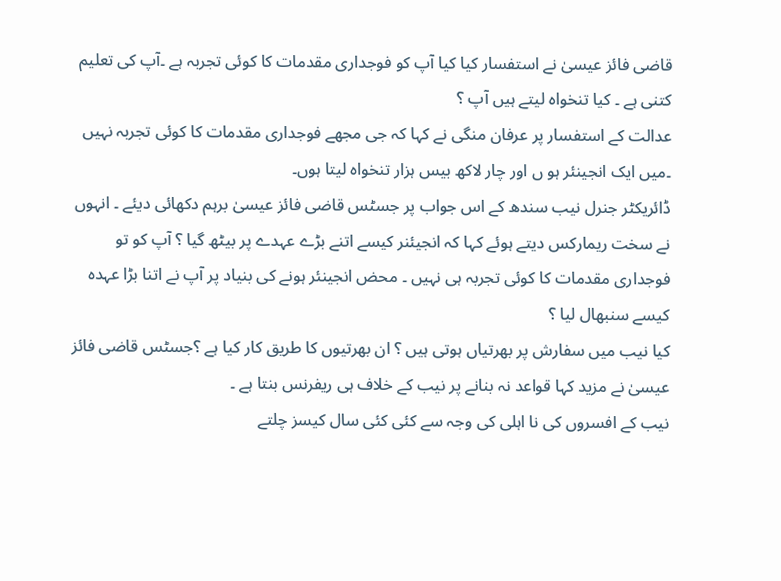قاضی فائز عیسیٰ نے استفسار کیا کیا آپ کو فوجداری مقدمات کا کوئی تجربہ ہے ۔آپ کی تعلیم کتنی ہے ۔ کیا تنخواہ لیتے ہیں آپ ؟
عدالت کے استفسار پر عرفان منگی نے کہا کہ جی مجھے فوجداری مقدمات کا کوئی تجربہ نہیں ۔میں ایک انجینئر ہو ں اور چار لاکھ بیس ہزار تنخواہ لیتا ہوں۔
ڈائریکٹر جنرل نیب سندھ کے اس جواب پر جسٹس قاضی فائز عیسیٰ برہم دکھائی دیئے ۔ انہوں نے سخت ریمارکس دیتے ہوئے کہا کہ انجیئنر کیسے اتنے بڑے عہدے پر بیٹھ گیا ؟ آپ کو تو فوجداری مقدمات کا کوئی تجربہ ہی نہیں ۔ محض انجینئر ہونے کی بنیاد پر آپ نے اتنا بڑا عہدہ کیسے سنبھال لیا ؟
کیا نیب میں سفارش پر بھرتیاں ہوتی ہیں ؟ ان بھرتیوں کا طریق کار کیا ہے ؟جسٹس قاضی فائز عیسیٰ نے مزید کہا قواعد نہ بنانے پر نیب کے خلاف ہی ریفرنس بنتا ہے ۔
نیب کے افسروں کی نا اہلی کی وجہ سے کئی کئی سال کیسز چلتے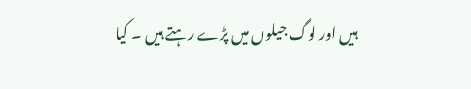ہیں اور لوگ جیلوں میں پڑے رہتے ہیں ۔ کیا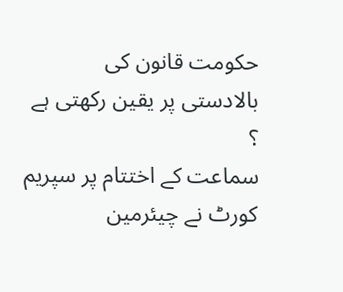حکومت قانون کی بالادستی پر یقین رکھتی ہے ؟
سماعت کے اختتام پر سپریم کورٹ نے چیئرمین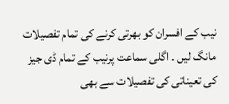نیب کے افسران کو بھرتی کرنے کی تمام تفصیلات مانگ لیں ۔ اگلی سماعت پرنیب کے تمام ڈی جیز کی تعیناتی کی تفصیلات سے بھی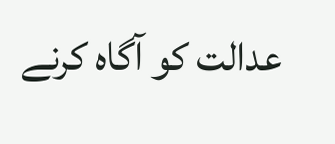عدالت کو آگاہ کرنے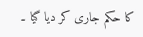کا حکم جاری کر دیا گیا ۔